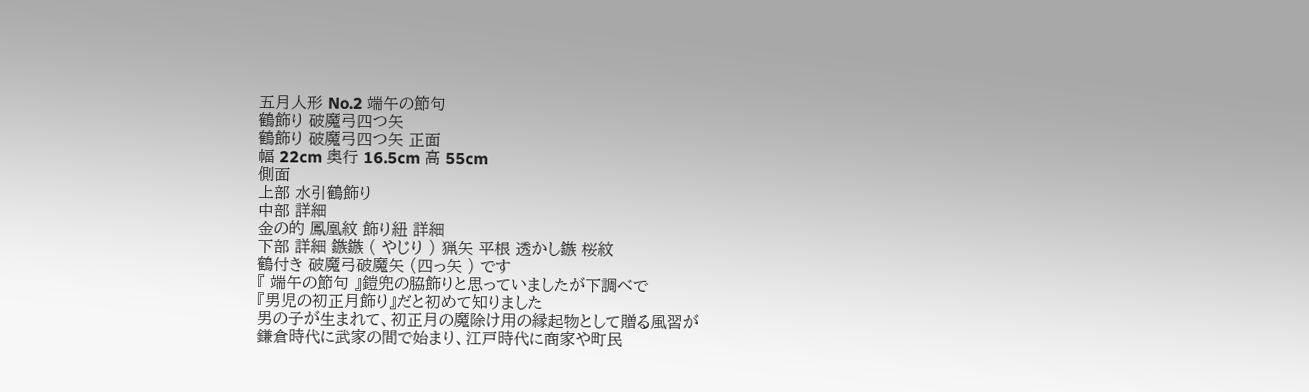五月人形 No.2 端午の節句
鶴飾り 破魔弓四つ矢
鶴飾り 破魔弓四つ矢 正面
幅 22cm 奥行 16.5cm 高 55cm
側面
上部 水引鶴飾り
中部 詳細
金の的 鳳凰紋 飾り紐 詳細
下部 詳細 鏃鏃 ( やじり ) 猟矢 平根 透かし鏃 桜紋
鶴付き 破魔弓破魔矢 (四っ矢 ) です
『 端午の節句 』鎧兜の脇飾りと思っていましたが下調べで
『男児の初正月飾り』だと初めて知りました
男の子が生まれて、初正月の魔除け用の縁起物として贈る風習が
鎌倉時代に武家の間で始まり、江戸時代に商家や町民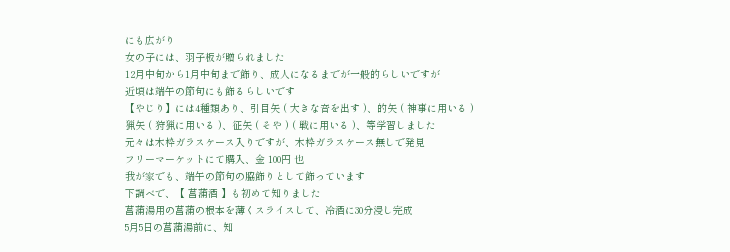にも広がり
女の子には、羽子板が贈られました
12月中旬から1月中旬まで飾り、成人になるまでが一般的らしいですが
近頃は端午の節句にも飾るらしいです
【やじり】には4種類あり、引目矢 ( 大きな音を出す )、的矢 ( 神事に用いる )
猟矢 ( 狩猟に用いる )、征矢 ( そや ) ( 戦に用いる )、等学習しました
元々は木枠ガラスケース入りですが、木枠ガラスケース無しで発見
フリーマーケットにて購入、金 100円 也
我が家でも、端午の節句の脇飾りとして飾っています
下調べで、【 菖蒲酒 】も初めて知りました
菖蒲湯用の菖蒲の根本を薄くスライスして、冷酒に30分浸し完成
5月5日の菖蒲湯前に、知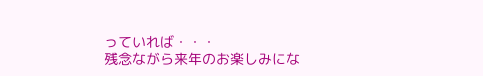っていれば・・・
残念ながら来年のお楽しみにな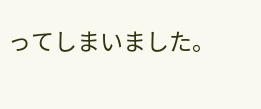ってしまいました。